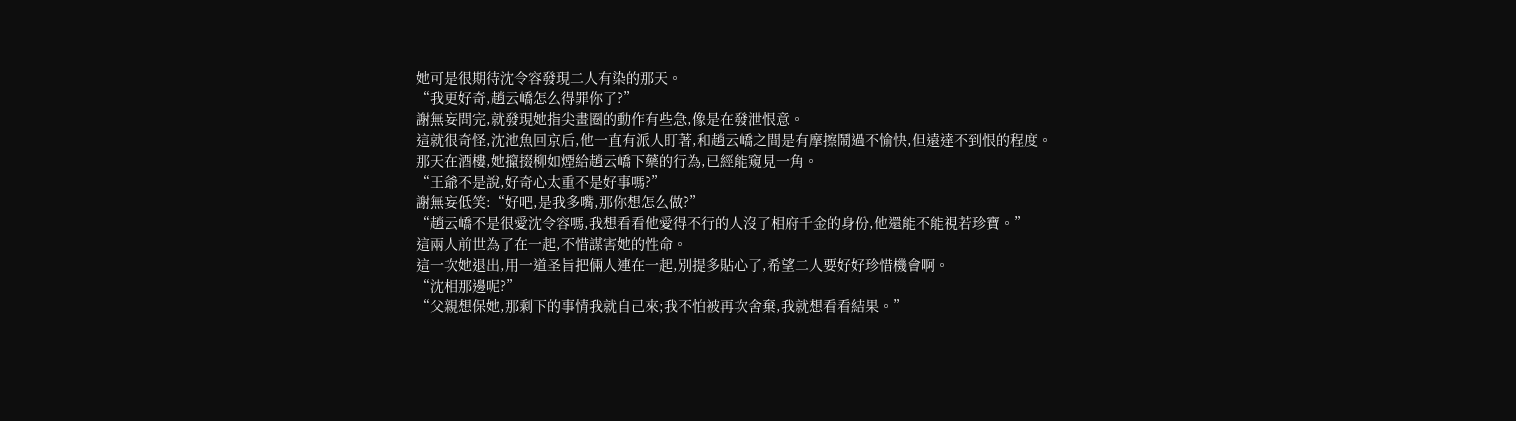她可是很期待沈令容發現二人有染的那天。
“我更好奇,趙云嶠怎么得罪你了?”
謝無妄問完,就發現她指尖畫圈的動作有些急,像是在發泄恨意。
這就很奇怪,沈池魚回京后,他一直有派人盯著,和趙云嶠之間是有摩擦鬧過不愉快,但遠達不到恨的程度。
那天在酒樓,她攛掇柳如煙給趙云嶠下藥的行為,已經能窺見一角。
“王爺不是說,好奇心太重不是好事嗎?”
謝無妄低笑:“好吧,是我多嘴,那你想怎么做?”
“趙云嶠不是很愛沈令容嗎,我想看看他愛得不行的人沒了相府千金的身份,他還能不能視若珍寶。”
這兩人前世為了在一起,不惜謀害她的性命。
這一次她退出,用一道圣旨把倆人連在一起,別提多貼心了,希望二人要好好珍惜機會啊。
“沈相那邊呢?”
“父親想保她,那剩下的事情我就自己來;我不怕被再次舍棄,我就想看看結果。”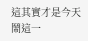這其實才是今天鬧這一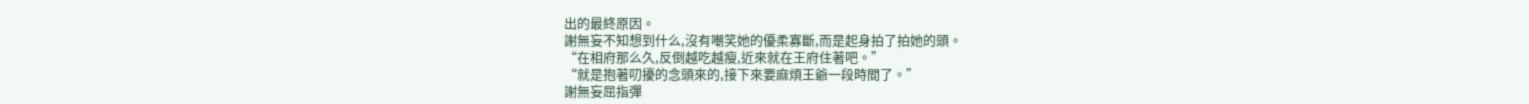出的最終原因。
謝無妄不知想到什么,沒有嘲笑她的優柔寡斷,而是起身拍了拍她的頭。
“在相府那么久,反倒越吃越瘦,近來就在王府住著吧。”
“就是抱著叨擾的念頭來的,接下來要麻煩王爺一段時間了。”
謝無妄屈指彈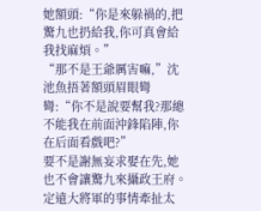她額頭:“你是來躲禍的,把驚九也扔給我,你可真會給我找麻煩。”
“那不是王爺厲害嘛,”沈池魚捂著額頭眉眼彎彎:“你不是說要幫我?那總不能我在前面沖鋒陷陣,你在后面看戲吧?”
要不是謝無妄求娶在先,她也不會讓驚九來攝政王府。
定遠大將軍的事情牽扯太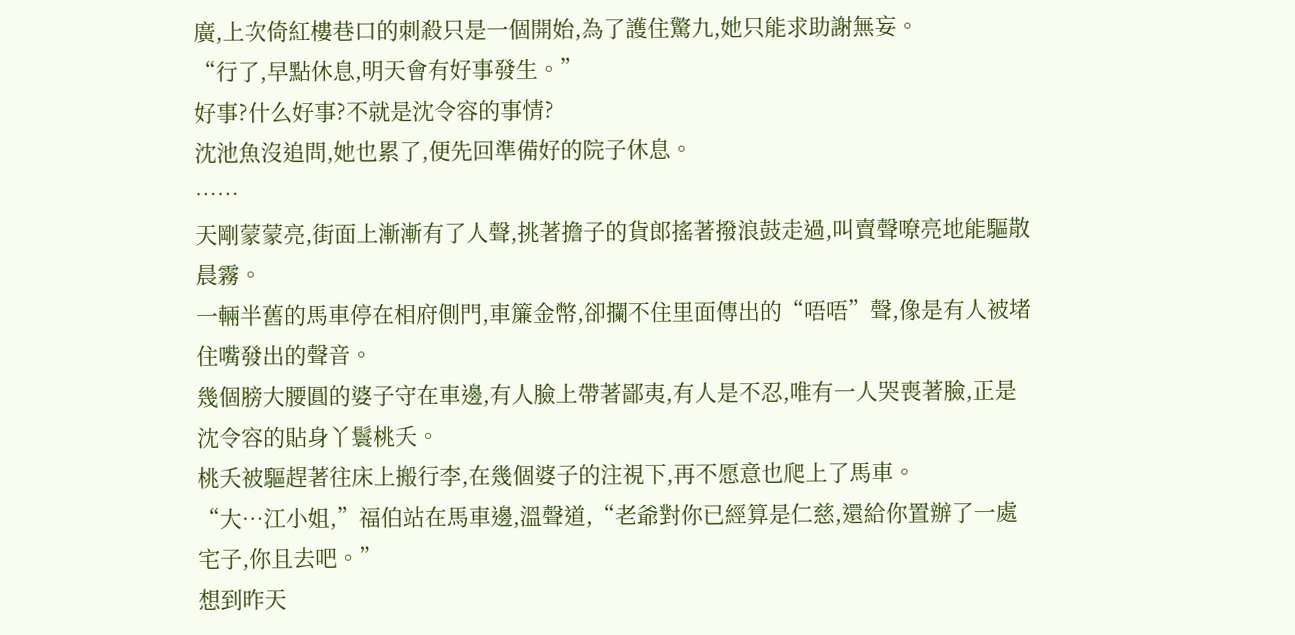廣,上次倚紅樓巷口的刺殺只是一個開始,為了護住驚九,她只能求助謝無妄。
“行了,早點休息,明天會有好事發生。”
好事?什么好事?不就是沈令容的事情?
沈池魚沒追問,她也累了,便先回準備好的院子休息。
……
天剛蒙蒙亮,街面上漸漸有了人聲,挑著擔子的貨郎搖著撥浪鼓走過,叫賣聲嘹亮地能驅散晨霧。
一輛半舊的馬車停在相府側門,車簾金幣,卻攔不住里面傳出的“唔唔”聲,像是有人被堵住嘴發出的聲音。
幾個膀大腰圓的婆子守在車邊,有人臉上帶著鄙夷,有人是不忍,唯有一人哭喪著臉,正是沈令容的貼身丫鬟桃夭。
桃夭被驅趕著往床上搬行李,在幾個婆子的注視下,再不愿意也爬上了馬車。
“大…江小姐,”福伯站在馬車邊,溫聲道,“老爺對你已經算是仁慈,還給你置辦了一處宅子,你且去吧。”
想到昨天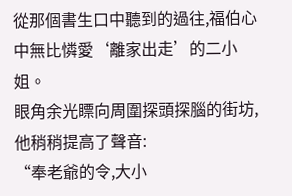從那個書生口中聽到的過往,福伯心中無比憐愛‘離家出走’的二小姐。
眼角余光瞟向周圍探頭探腦的街坊,他稍稍提高了聲音:
“奉老爺的令,大小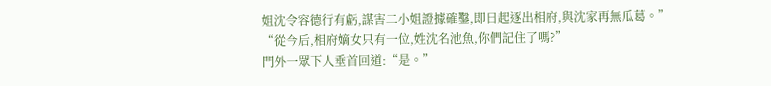姐沈令容德行有虧,謀害二小姐證據確鑿,即日起逐出相府,與沈家再無瓜葛。”
“從今后,相府嫡女只有一位,姓沈名池魚,你們記住了嗎?”
門外一眾下人垂首回道:“是。”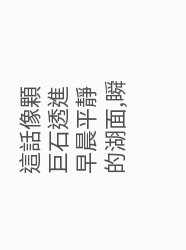這話像顆巨石透進早晨平靜的湖面,瞬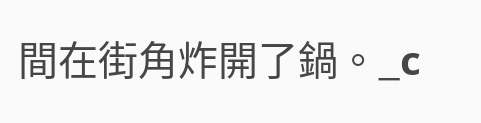間在街角炸開了鍋。_c